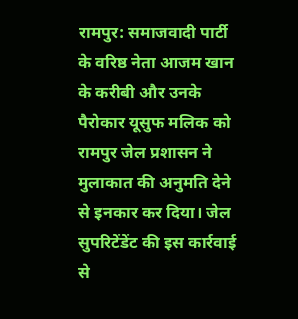रामपुर: समाजवादी पार्टी के वरिष्ठ नेता आजम खान के करीबी और उनके पैरोकार यूसुफ मलिक को रामपुर जेल प्रशासन ने मुलाकात की अनुमति देने से इनकार कर दिया। जेल सुपरिटेंडेंट की इस कार्रवाई से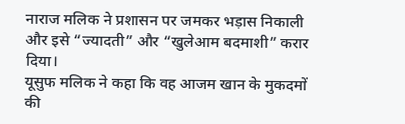नाराज मलिक ने प्रशासन पर जमकर भड़ास निकाली और इसे “ज्यादती” और “खुलेआम बदमाशी” करार दिया।
यूसुफ मलिक ने कहा कि वह आजम खान के मुकदमों की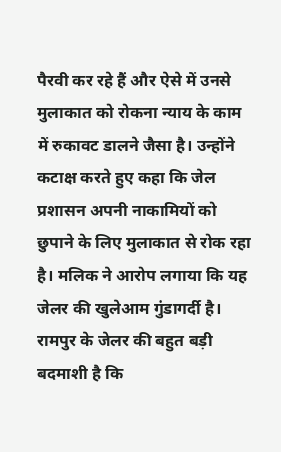पैरवी कर रहे हैं और ऐसे में उनसे मुलाकात को रोकना न्याय के काम में रुकावट डालने जैसा है। उन्होंने कटाक्ष करते हुए कहा कि जेल प्रशासन अपनी नाकामियों को छुपाने के लिए मुलाकात से रोक रहा है। मलिक ने आरोप लगाया कि यह जेलर की खुलेआम गुंडागर्दी है। रामपुर के जेलर की बहुत बड़ी बदमाशी है कि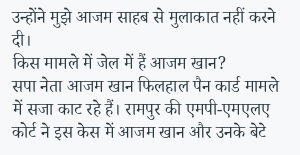उन्होंने मुझे आजम साहब से मुलाकात नहीं करने दी।
किस मामले में जेल में हैं आजम खान?
सपा नेता आजम खान फिलहाल पैन कार्ड मामले में सजा काट रहे हैं। रामपुर की एमपी-एमएलए कोर्ट ने इस केस में आजम खान और उनके बेटे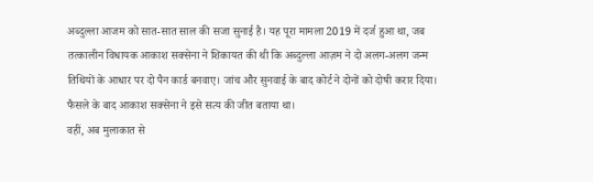अब्दुल्ला आजम को सात-सात साल की सजा सुनाई है। यह पूरा मामला 2019 में दर्ज हुआ था, जब तत्कालीन विधायक आकाश सक्सेना ने शिकायत की थी कि अब्दुल्ला आज़म ने दो अलग-अलग जन्म तिथियों के आधार पर दो पैन कार्ड बनवाए। जांच और सुनवाई के बाद कोर्ट ने दोनों को दोषी करार दिया। फैसले के बाद आकाश सक्सेना ने इसे सत्य की जीत बताया था।
वहीं, अब मुलाकात से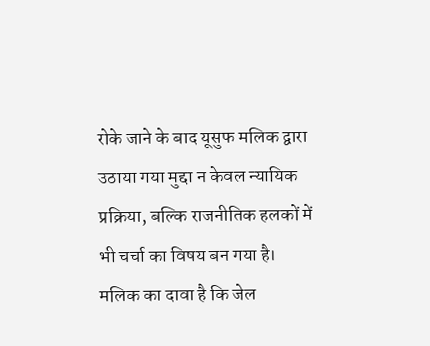रोके जाने के बाद यूसुफ मलिक द्वारा उठाया गया मुद्दा न केवल न्यायिक प्रक्रिया, बल्कि राजनीतिक हलकों में भी चर्चा का विषय बन गया है। मलिक का दावा है कि जेल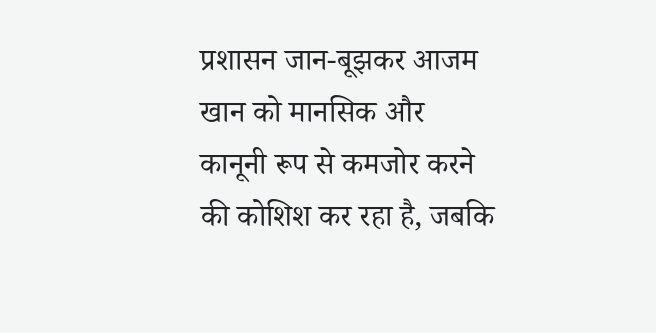प्रशासन जान-बूझकर आजम खान को मानसिक और कानूनी रूप से कमजोर करने की कोशिश कर रहा है, जबकि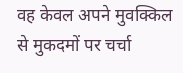वह केवल अपने मुवक्किल से मुकदमों पर चर्चा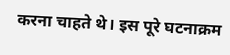करना चाहते थे। इस पूरे घटनाक्रम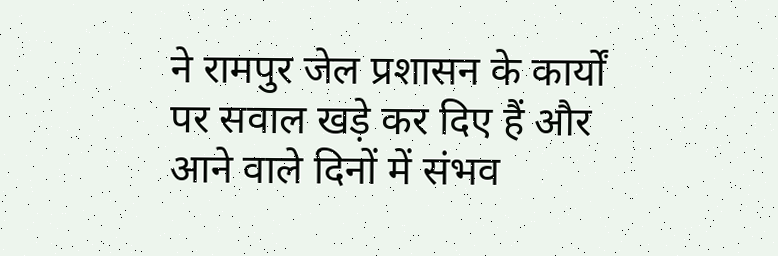ने रामपुर जेल प्रशासन के कार्यों पर सवाल खड़े कर दिए हैं और आने वाले दिनों में संभव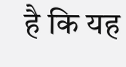है कि यह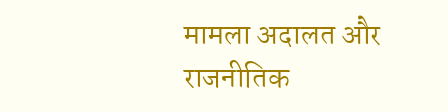मामला अदालत और राजनीतिक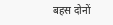बहस दोनों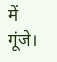में गूंजे।